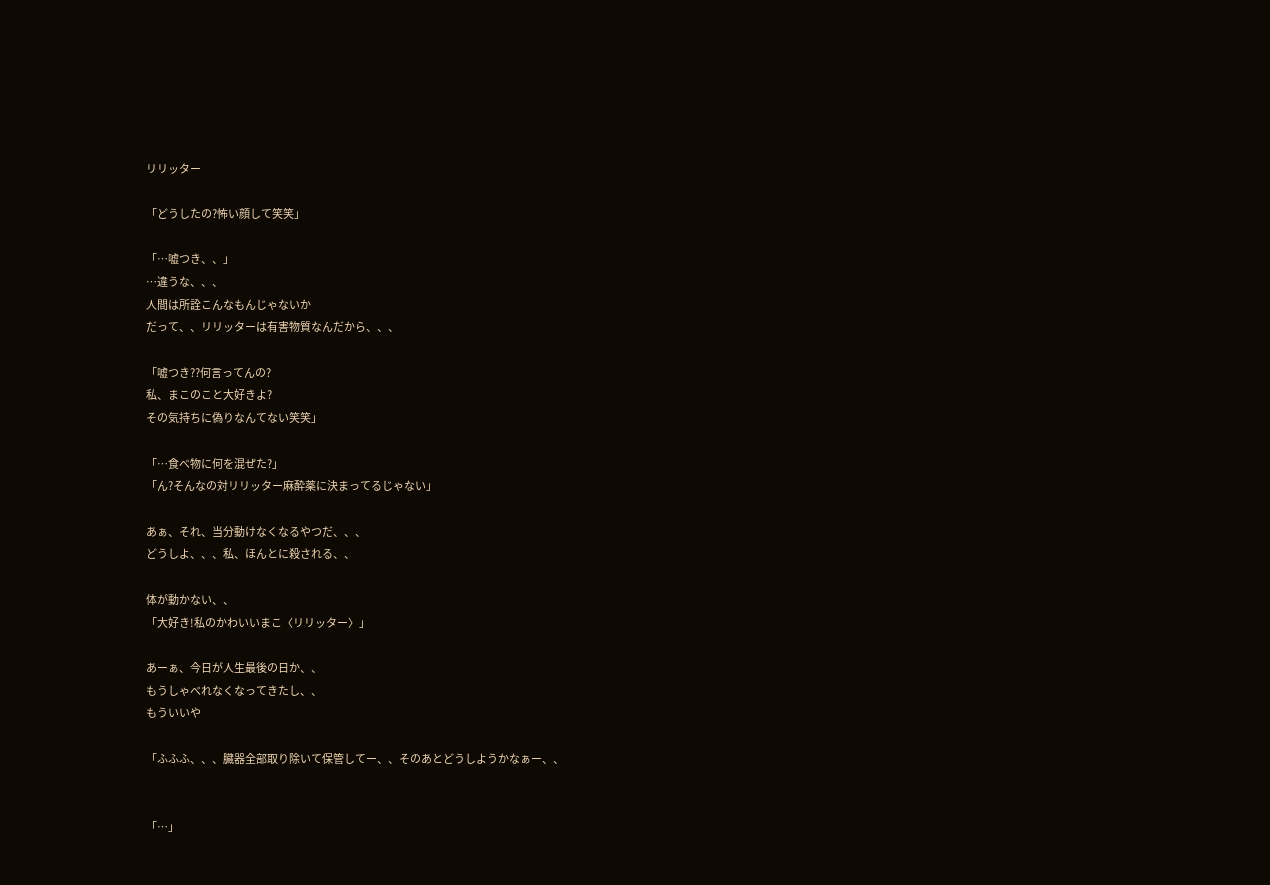リリッター

「どうしたの?怖い顔して笑笑」

「…嘘つき、、」
…違うな、、、
人間は所詮こんなもんじゃないか
だって、、リリッターは有害物質なんだから、、、

「嘘つき??何言ってんの?
私、まこのこと大好きよ?
その気持ちに偽りなんてない笑笑」

「…食べ物に何を混ぜた?」
「ん?そんなの対リリッター麻酔薬に決まってるじゃない」

あぁ、それ、当分動けなくなるやつだ、、、
どうしよ、、、私、ほんとに殺される、、

体が動かない、、
「大好き!私のかわいいまこ〈リリッター〉」

あーぁ、今日が人生最後の日か、、
もうしゃべれなくなってきたし、、
もういいや

「ふふふ、、、臓器全部取り除いて保管してー、、そのあとどうしようかなぁー、、


「…」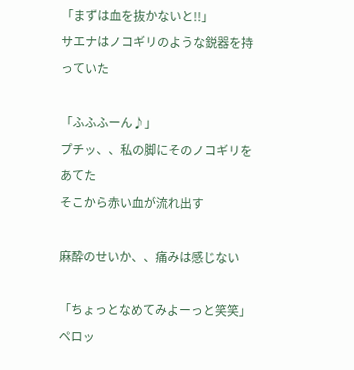「まずは血を抜かないと!!」
サエナはノコギリのような鋭器を持っていた

「ふふふーん♪」
プチッ、、私の脚にそのノコギリをあてた
そこから赤い血が流れ出す

麻酔のせいか、、痛みは感じない

「ちょっとなめてみよーっと笑笑」
ペロッ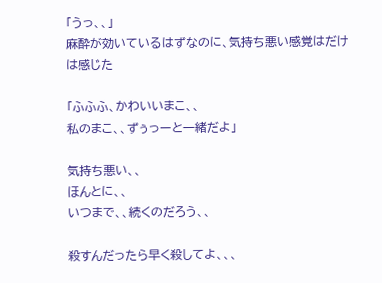「うっ、、」
麻酔が効いているはずなのに、気持ち悪い感覚はだけは感じた

「ふふふ、かわいいまこ、、
私のまこ、、ずぅっーと一緒だよ」

気持ち悪い、、
ほんとに、、
いつまで、、続くのだろう、、

殺すんだったら早く殺してよ、、、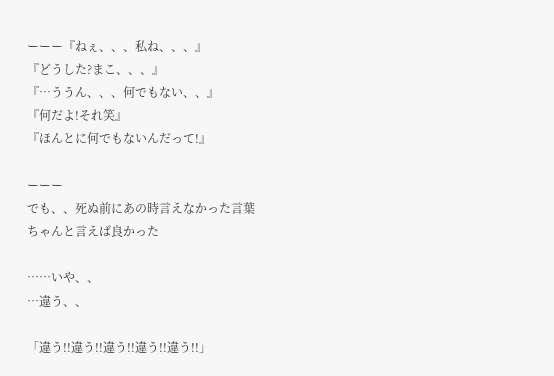ーーー『ねぇ、、、私ね、、、』
『どうした?まこ、、、』
『…ううん、、、何でもない、、』
『何だよ!それ笑』
『ほんとに何でもないんだって!』

ーーー
でも、、死ぬ前にあの時言えなかった言葉
ちゃんと言えば良かった

……いや、、
…違う、、

「違う!!違う!!違う!!違う!!違う!!」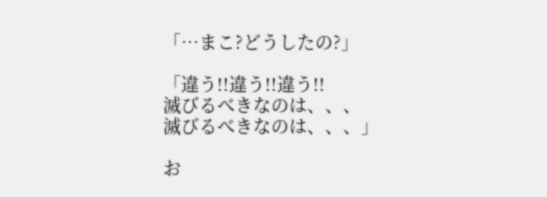「…まこ?どうしたの?」

「違う!!違う!!違う!!
滅びるべきなのは、、、
滅びるべきなのは、、、」

お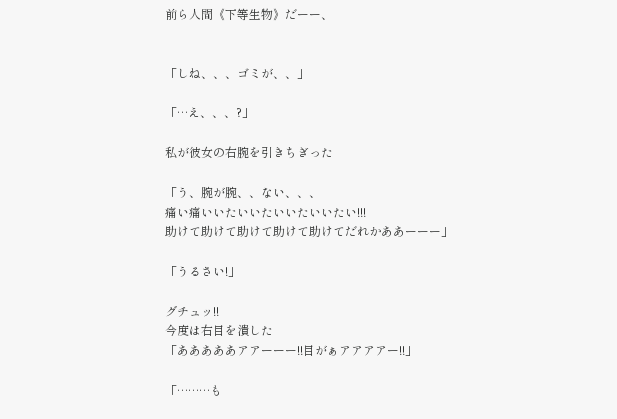前ら人間《下等生物》だーー、


「しね、、、ゴミが、、」

「…え、、、?」

私が彼女の右腕を引きちぎった

「う、腕が腕、、ない、、、
痛い痛いいたいいたいいたいいたい!!!
助けて助けて助けて助けて助けてだれかああーーー」

「うるさい!」

グチュッ!!
今度は右目を潰した
「あああああアアーーー!!目がぁアアアアー!!」

「………も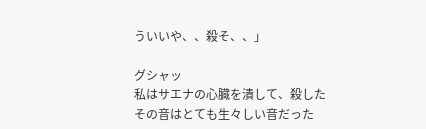ういいや、、殺そ、、」

グシャッ
私はサエナの心臓を潰して、殺した
その音はとても生々しい音だった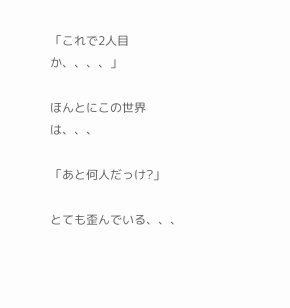「これで2人目か、、、、」

ほんとにこの世界は、、、

「あと何人だっけ?」

とても歪んでいる、、、